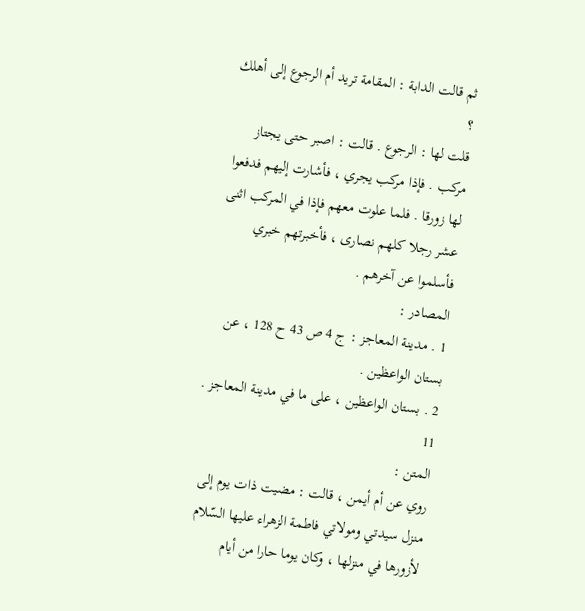ثم قالت الدابة : المقامة تريد أم الرجوع إلى أهلك ؟
قلت لها : الرجوع . قالت : اصبر حتى يجتاز مركب . فإذا مركب يجري ، فأشارت إليهم فدفعوا لها زورقا . فلما علوت معهم فإذا في المركب اثنى عشر رجلا كلهم نصارى ، فأخبرتهم خبري فأسلموا عن آخرهم .
المصادر :
1 . مدينة المعاجز : ج 4 ص 43 ح 128 ، عن بستان الواعظين .
2 . بستان الواعظين ، على ما في مدينة المعاجز .
11
المتن :
روي عن أم أيمن ، قالت : مضيت ذات يوم إلى منزل سيدتي ومولاتي فاطمة الزهراء عليها السّلام لأزورها في منزلها ، وكان يوما حارا من أيام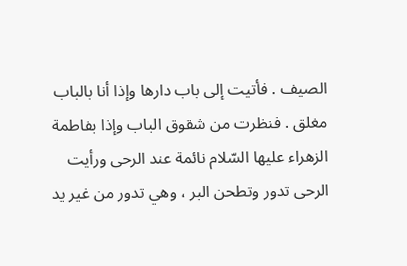الصيف . فأتيت إلى باب دارها وإذا أنا بالباب مغلق . فنظرت من شقوق الباب وإذا بفاطمة الزهراء عليها السّلام نائمة عند الرحى ورأيت الرحى تدور وتطحن البر ، وهي تدور من غير يد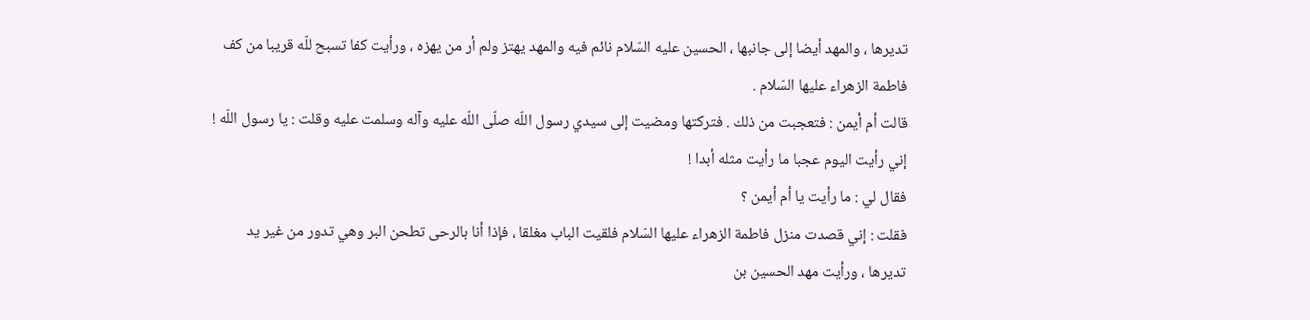تديرها ، والمهد أيضا إلى جانبها ، الحسين عليه السّلام نائم فيه والمهد يهتز ولم أر من يهزه ، ورأيت كفا تسبح للّه قريبا من كف فاطمة الزهراء عليها السّلام .
قالت أم أيمن : فتعجبت من ذلك . فتركتها ومضيت إلى سيدي رسول اللّه صلّى اللّه عليه وآله وسلمت عليه وقلت : يا رسول اللّه ! إني رأيت اليوم عجبا ما رأيت مثله أبدا !
فقال لي : ما رأيت يا أم أيمن ؟
فقلت : إني قصدت منزل فاطمة الزهراء عليها السّلام فلقيت الباب مغلقا ، فإذا أنا بالرحى تطحن البر وهي تدور من غير يد تديرها ، ورأيت مهد الحسين بن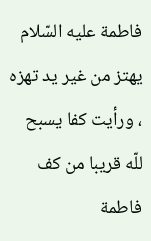فاطمة عليه السّلام يهتز من غير يد تهزه ، ورأيت كفا يسبح للّه قريبا من كف فاطمة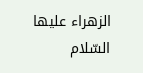الزهراء عليها السّلام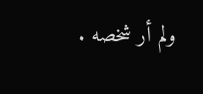ولم أر شخصه .